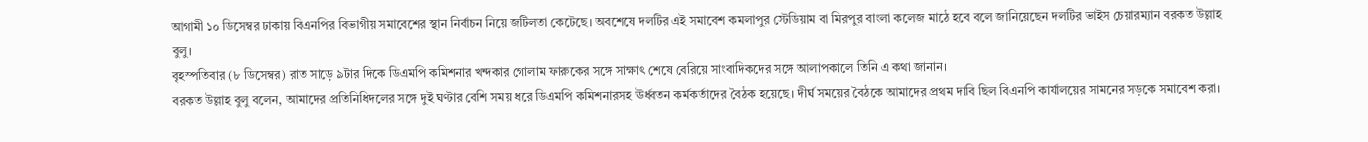আগামী ১০ ডিসেম্বর ঢাকায় বিএনপির বিভাগীয় সমাবেশের স্থান নির্বাচন নিয়ে জটিলতা কেটেছে। অবশেষে দলটির এই সমাবেশ কমলাপুর স্টেডিয়াম বা মিরপুর বাংলা কলেজ মাঠে হবে বলে জানিয়েছেন দলটির ভাইস চেয়ারম্যান বরকত উল্লাহ বুলু।
বৃহস্পতিবার (৮ ডিসেম্বর) রাত সাড়ে ৯টার দিকে ডিএমপি কমিশনার খন্দকার গোলাম ফারুকের সঙ্গে সাক্ষাৎ শেষে বেরিয়ে সাংবাদিকদের সঙ্গে আলাপকালে তিনি এ কথা জানান।
বরকত উল্লাহ বুলু বলেন, আমাদের প্রতিনিধিদলের সঙ্গে দুই ঘণ্টার বেশি সময় ধরে ডিএমপি কমিশনারসহ ঊর্ধ্বতন কর্মকর্তাদের বৈঠক হয়েছে। দীর্ঘ সময়ের বৈঠকে আমাদের প্রথম দাবি ছিল বিএনপি কার্যালয়ের সামনের সড়কে সমাবেশ করা।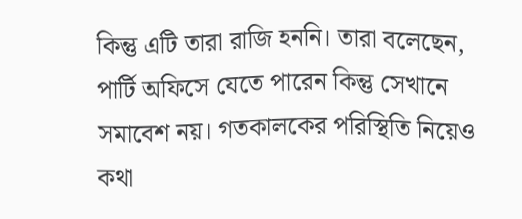কিন্তু এটি তারা রাজি হননি। তারা বলেছেন, পার্টি অফিসে যেতে পারেন কিন্তু সেখানে সমাবেশ নয়। গতকালকের পরিস্থিতি নিয়েও কথা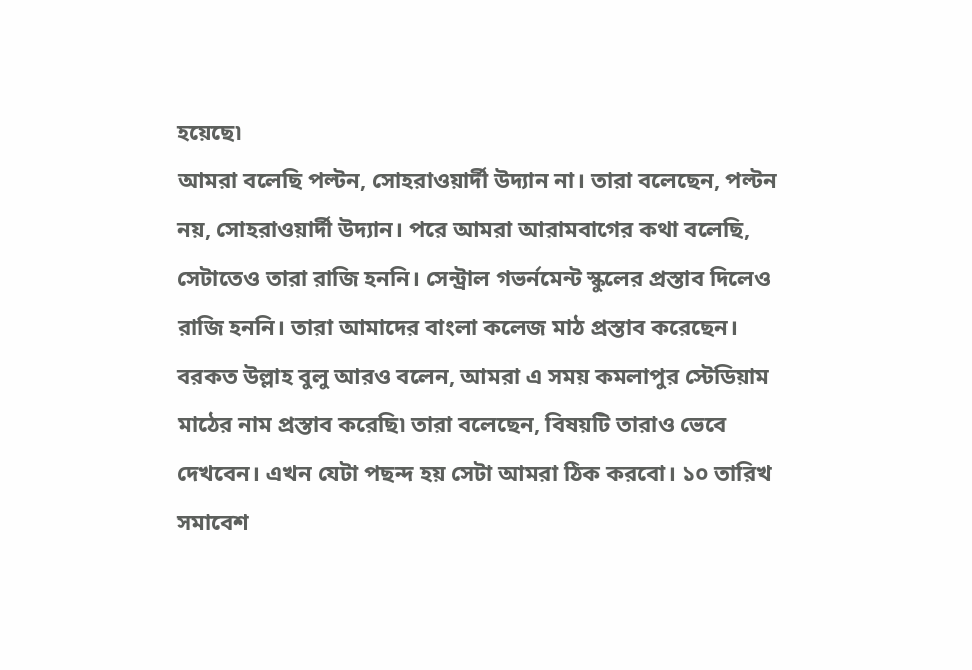হয়েছে৷
আমরা বলেছি পল্টন, সোহরাওয়ার্দী উদ্যান না। তারা বলেছেন, পল্টন নয়, সোহরাওয়ার্দী উদ্যান। পরে আমরা আরামবাগের কথা বলেছি, সেটাতেও তারা রাজি হননি। সেন্ট্রাল গভর্নমেন্ট স্কুলের প্রস্তাব দিলেও রাজি হননি। তারা আমাদের বাংলা কলেজ মাঠ প্রস্তাব করেছেন।
বরকত উল্লাহ বুলু আরও বলেন, আমরা এ সময় কমলাপুর স্টেডিয়াম মাঠের নাম প্রস্তাব করেছি৷ তারা বলেছেন, বিষয়টি তারাও ভেবে দেখবেন। এখন যেটা পছন্দ হয় সেটা আমরা ঠিক করবো। ১০ তারিখ সমাবেশ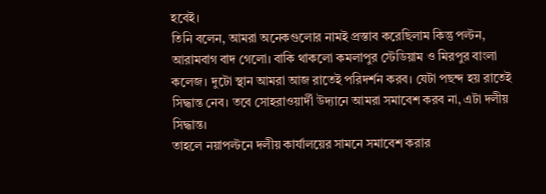হবেই।
তিনি বলেন, আমরা অনেকগুলোর নামই প্রস্তাব করেছিলাম কিন্তু পল্টন, আরামবাগ বাদ গেলো। বাকি থাকলো কমলাপুর স্টেডিয়াম ও মিরপুর বাংলা কলেজ। দুটো স্থান আমরা আজ রাতেই পরিদর্শন করব। যেটা পছন্দ হয় রাতেই সিদ্ধান্ত নেব। তবে সোহরাওয়ার্দী উদ্যানে আমরা সমাবেশ করব না, এটা দলীয় সিদ্ধান্ত।
তাহলে নয়াপল্টনে দলীয় কার্যালয়ের সামনে সমাবেশ করার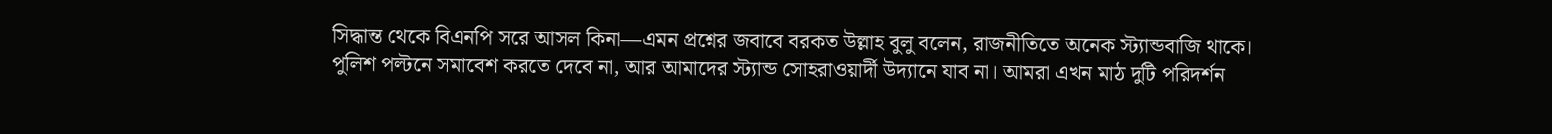সিদ্ধান্ত থেকে বিএনপি সরে আসল কিনা—এমন প্রশ্নের জবাবে বরকত উল্লাহ বুলু বলেন, রাজনীতিতে অনেক স্ট্যান্ডবাজি থাকে। পুলিশ পল্টনে সমাবেশ করতে দেবে না, আর আমাদের স্ট্যান্ড সোহরাওয়ার্দী উদ্যানে যাব না। আমরা এখন মাঠ দুটি পরিদর্শন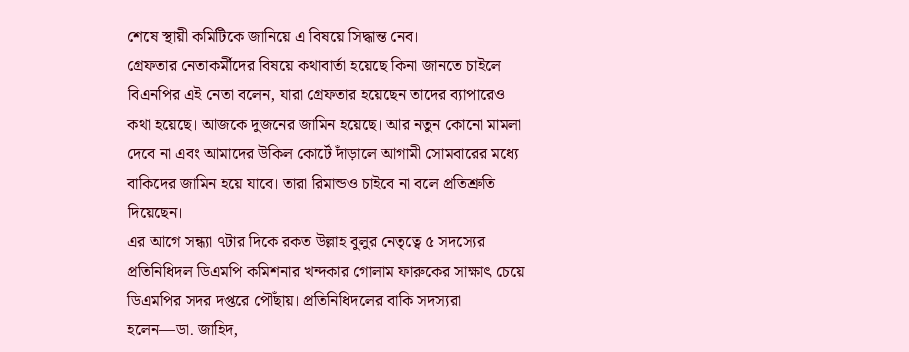শেষে স্থায়ী কমিটিকে জানিয়ে এ বিষয়ে সিদ্ধান্ত নেব।
গ্রেফতার নেতাকর্মীদের বিষয়ে কথাবার্তা হয়েছে কিনা জানতে চাইলে বিএনপির এই নেতা বলেন, যারা গ্রেফতার হয়েছেন তাদের ব্যাপারেও কথা হয়েছে। আজকে দুজনের জামিন হয়েছে। আর নতুন কোনো মামলা দেবে না এবং আমাদের উকিল কোর্টে দাঁড়ালে আগামী সোমবারের মধ্যে বাকিদের জামিন হয়ে যাবে। তারা রিমান্ডও চাইবে না বলে প্রতিশ্রুতি দিয়েছেন।
এর আগে সন্ধ্যা ৭টার দিকে রকত উল্লাহ বুলুর নেতৃত্বে ৫ সদস্যের প্রতিনিধিদল ডিএমপি কমিশনার খন্দকার গোলাম ফারুকের সাক্ষাৎ চেয়ে ডিএমপির সদর দপ্তরে পৌঁছায়। প্রতিনিধিদলের বাকি সদস্যরা হলেন—ডা. জাহিদ,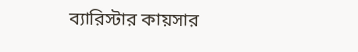ব্যারিস্টার কায়সার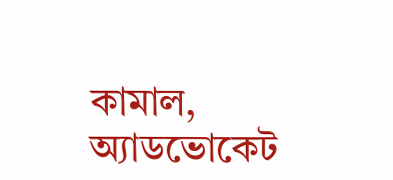কামাল, অ্যাডভোকেট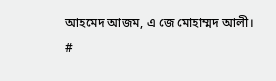আহমেদ আজম, এ জে মোহাম্মদ আলী।
#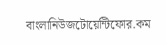বাংলানিউজটোয়েন্টিফোর.কম